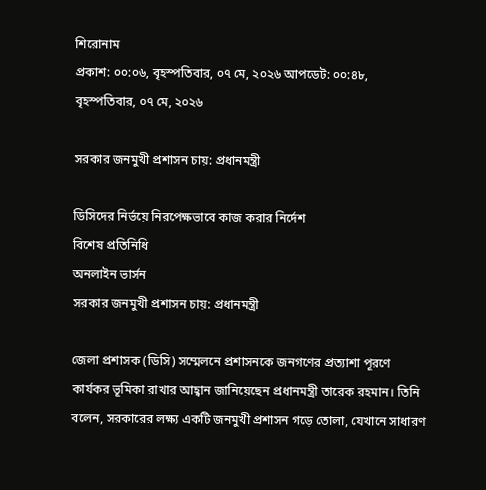শিরোনাম
প্রকাশ: ০০:০৬, বৃহস্পতিবার, ০৭ মে, ২০২৬ আপডেট: ০০:৪৮, বৃহস্পতিবার, ০৭ মে, ২০২৬

সরকার জনমুখী প্রশাসন চায়: প্রধানমন্ত্রী

ডিসিদের নির্ভয়ে নিরপেক্ষভাবে কাজ করার নির্দেশ
বিশেষ প্রতিনিধি
অনলাইন ভার্সন
সরকার জনমুখী প্রশাসন চায়: প্রধানমন্ত্রী

জেলা প্রশাসক (ডিসি) সম্মেলনে প্রশাসনকে জনগণের প্রত্যাশা পূরণে কার্যকর ভূমিকা রাখার আহ্বান জানিয়েছেন প্রধানমন্ত্রী তারেক রহমান। তিনি বলেন, সরকারের লক্ষ্য একটি জনমুখী প্রশাসন গড়ে তোলা, যেখানে সাধারণ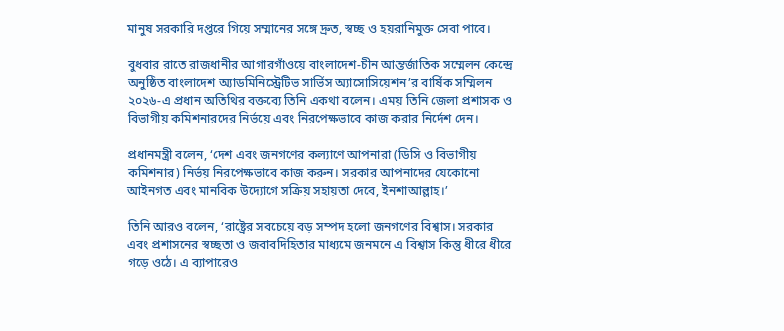মানুষ সরকারি দপ্তরে গিয়ে সম্মানের সঙ্গে দ্রুত, স্বচ্ছ ও হয়রানিমুক্ত সেবা পাবে।

বুধবার রাতে রাজধানীর আগারগাঁওয়ে বাংলাদেশ-চীন আন্তর্জাতিক সম্মেলন কেন্দ্রে অনুষ্ঠিত বাংলাদেশ অ্যাডমিনিস্ট্রেটিভ সার্ভিস অ্যাসোসিয়েশন’র বার্ষিক সম্মিলন ২০২৬-এ প্রধান অতিথির বক্তব্যে তিনি একথা বলেন। এময় তিনি জেলা প্রশাসক ও বিভাগীয় কমিশনারদের নির্ভয়ে এবং নিরপেক্ষভাবে কাজ করার নির্দেশ দেন।

প্রধানমন্ত্রী বলেন, ‘দেশ এবং জনগণের কল্যাণে আপনারা (ডিসি ও বিভাগীয় কমিশনার) নির্ভয় নিরপেক্ষভাবে কাজ করুন। সরকার আপনাদের যেকোনো আইনগত এবং মানবিক উদ্যোগে সক্রিয় সহায়তা দেবে, ইনশাআল্লাহ।’

তিনি আরও বলেন, ‘রাষ্ট্রের সবচেয়ে বড় সম্পদ হলো জনগণের বিশ্বাস। সরকার এবং প্রশাসনের স্বচ্ছতা ও জবাবদিহিতার মাধ্যমে জনমনে এ বিশ্বাস কিন্তু ধীরে ধীরে গড়ে ওঠে। এ ব্যাপারেও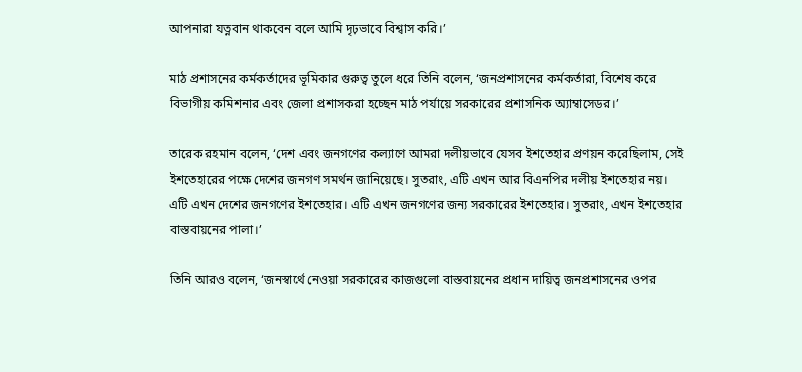আপনারা যত্নবান থাকবেন বলে আমি দৃঢ়ভাবে বিশ্বাস করি।’

মাঠ প্রশাসনের কর্মকর্তাদের ভূমিকার গুরুত্ব তুলে ধরে তিনি বলেন, ‘জনপ্রশাসনের কর্মকর্তারা, বিশেষ করে বিভাগীয় কমিশনার এবং জেলা প্রশাসকরা হচ্ছেন মাঠ পর্যায়ে সরকারের প্রশাসনিক অ্যাম্বাসেডর।’

তারেক রহমান বলেন, ‘দেশ এবং জনগণের কল্যাণে আমরা দলীয়ভাবে যেসব ইশতেহার প্রণয়ন করেছিলাম, সেই ইশতেহারের পক্ষে দেশের জনগণ সমর্থন জানিয়েছে। সুতরাং, এটি এখন আর বিএনপির দলীয় ইশতেহার নয়। এটি এখন দেশের জনগণের ইশতেহার। এটি এখন জনগণের জন্য সরকারের ইশতেহার। সুতরাং, এখন ইশতেহার বাস্তবায়নের পালা।’

তিনি আরও বলেন, ‘জনস্বার্থে নেওয়া সরকারের কাজগুলো বাস্তবায়নের প্রধান দায়িত্ব জনপ্রশাসনের ওপর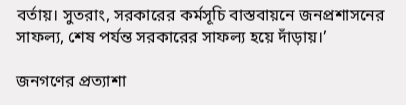বর্তায়। সুতরাং, সরকারের কর্মসূচি বাস্তবায়নে জনপ্রশাসনের সাফল্য, শেষ পর্যন্ত সরকারের সাফল্য হয়ে দাঁড়ায়।’

জনগণের প্রত্যাশা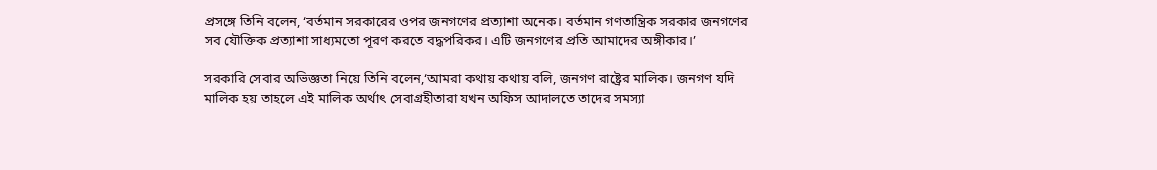প্রসঙ্গে তিনি বলেন, ‘বর্তমান সরকারের ওপর জনগণের প্রত্যাশা অনেক। বর্তমান গণতান্ত্রিক সরকার জনগণের সব যৌক্তিক প্রত্যাশা সাধ্যমতো পূরণ করতে বদ্ধপরিকর। এটি জনগণের প্রতি আমাদের অঙ্গীকার।’

সরকারি সেবার অভিজ্ঞতা নিয়ে তিনি বলেন,‘আমরা কথায় কথায় বলি, জনগণ রাষ্ট্রের মালিক। জনগণ যদি মালিক হয় তাহলে এই মালিক অর্থাৎ সেবাগ্রহীতারা যখন অফিস আদালতে তাদের সমস্যা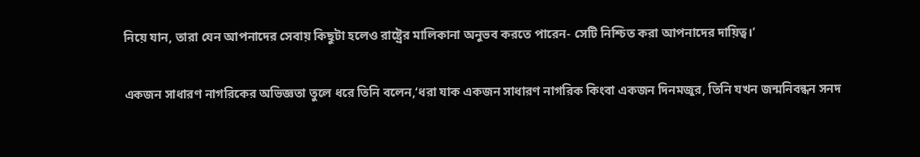নিয়ে যান, তারা যেন আপনাদের সেবায় কিছুটা হলেও রাষ্ট্রের মালিকানা অনুভব করতে পারেন- সেটি নিশ্চিত করা আপনাদের দায়িত্ব।’

একজন সাধারণ নাগরিকের অভিজ্ঞতা তুলে ধরে তিনি বলেন,‘ধরা যাক একজন সাধারণ নাগরিক কিংবা একজন দিনমজুর, তিনি যখন জন্মনিবন্ধন সনদ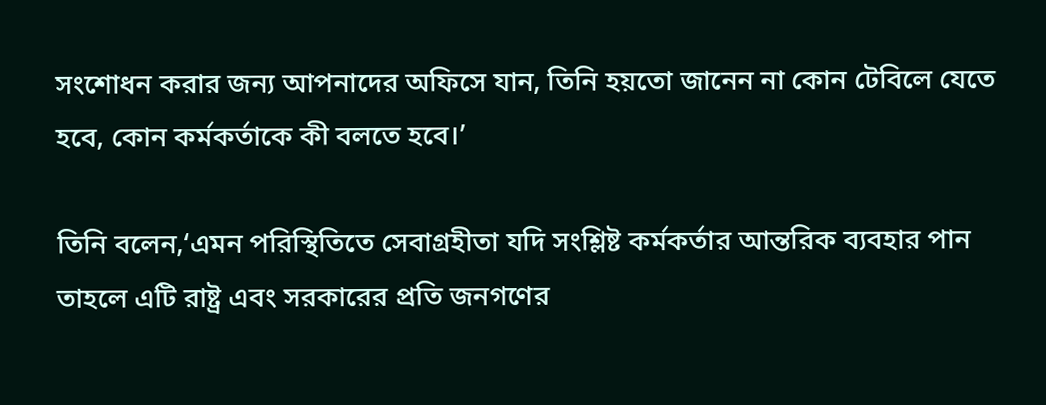সংশোধন করার জন্য আপনাদের অফিসে যান, তিনি হয়তো জানেন না কোন টেবিলে যেতে হবে, কোন কর্মকর্তাকে কী বলতে হবে।’

তিনি বলেন,‘এমন পরিস্থিতিতে সেবাগ্রহীতা যদি সংশ্লিষ্ট কর্মকর্তার আন্তরিক ব্যবহার পান তাহলে এটি রাষ্ট্র এবং সরকারের প্রতি জনগণের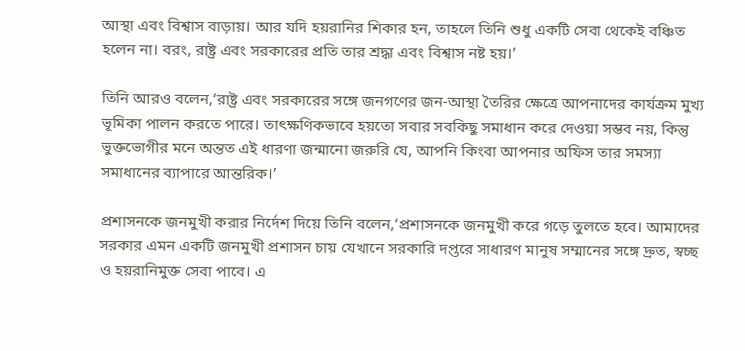আস্থা এবং বিশ্বাস বাড়ায়। আর যদি হয়রানির শিকার হন, তাহলে তিনি শুধু একটি সেবা থেকেই বঞ্চিত হলেন না। বরং, রাষ্ট্র এবং সরকারের প্রতি তার শ্রদ্ধা এবং বিশ্বাস নষ্ট হয়।’

তিনি আরও বলেন,‘রাষ্ট্র এবং সরকারের সঙ্গে জনগণের জন-আস্থা তৈরির ক্ষেত্রে আপনাদের কার্যক্রম মুখ্য ভূমিকা পালন করতে পারে। তাৎক্ষণিকভাবে হয়তো সবার সবকিছু সমাধান করে দেওয়া সম্ভব নয়, কিন্তু ভুক্তভোগীর মনে অন্তত এই ধারণা জন্মানো জরুরি যে, আপনি কিংবা আপনার অফিস তার সমস্যা সমাধানের ব্যাপারে আন্তরিক।’

প্রশাসনকে জনমুখী করার নির্দেশ দিয়ে তিনি বলেন,‘প্রশাসনকে জনমুখী করে গড়ে তুলতে হবে। আমাদের সরকার এমন একটি জনমুখী প্রশাসন চায় যেখানে সরকারি দপ্তরে সাধারণ মানুষ সম্মানের সঙ্গে দ্রুত, স্বচ্ছ ও হয়রানিমুক্ত সেবা পাবে। এ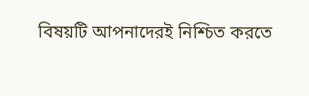বিষয়টি আপনাদেরই নিশ্চিত করতে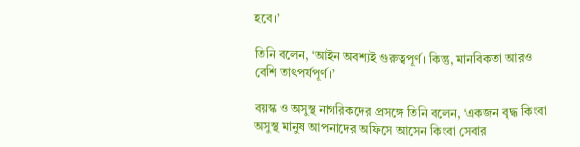হবে।’

তিনি বলেন, ‘আইন অবশ্যই গুরুত্বপূর্ণ। কিন্তু, মানবিকতা আরও বেশি তাৎপর্যপূর্ণ।’

বয়স্ক ও অসুস্থ নাগরিকদের প্রসঙ্গে তিনি বলেন, ‘একজন বৃদ্ধ কিংবা অসুস্থ মানুষ আপনাদের অফিসে আসেন কিংবা সেবার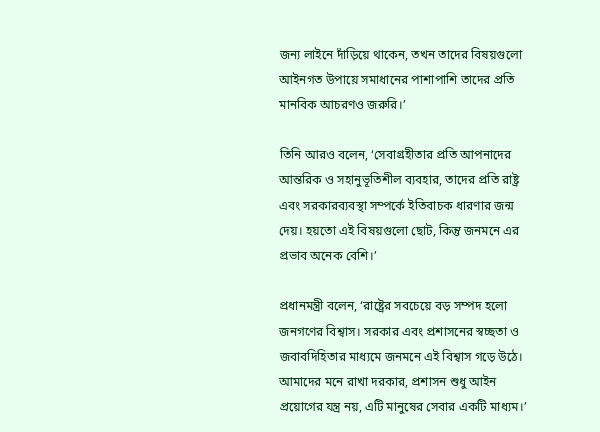জন্য লাইনে দাঁড়িয়ে থাকেন, তখন তাদের বিষয়গুলো আইনগত উপায়ে সমাধানের পাশাপাশি তাদের প্রতি মানবিক আচরণও জরুরি।’

তিনি আরও বলেন, ‘সেবাগ্রহীতার প্রতি আপনাদের আন্তরিক ও সহানুভূতিশীল ব্যবহার, তাদের প্রতি রাষ্ট্র এবং সরকারব্যবস্থা সম্পর্কে ইতিবাচক ধারণার জন্ম দেয়। হয়তো এই বিষয়গুলো ছোট, কিন্তু জনমনে এর প্রভাব অনেক বেশি।’

প্রধানমন্ত্রী বলেন, ‘রাষ্ট্রের সবচেয়ে বড় সম্পদ হলো জনগণের বিশ্বাস। সরকার এবং প্রশাসনের স্বচ্ছতা ও জবাবদিহিতার মাধ্যমে জনমনে এই বিশ্বাস গড়ে উঠে। আমাদের মনে রাখা দরকার, প্রশাসন শুধু আইন প্রয়োগের যন্ত্র নয়, এটি মানুষের সেবার একটি মাধ্যম।’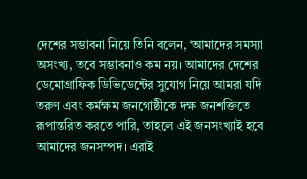দেশের সম্ভাবনা নিয়ে তিনি বলেন, ‘আমাদের সমস্যা অসংখ্য, তবে সম্ভাবনাও কম নয়। আমাদের দেশের ডেমোগ্রাফিক ডিভিডেন্টের সুযোগ নিয়ে আমরা যদি তরুণ এবং কর্মক্ষম জনগোষ্ঠীকে দক্ষ জনশক্তিতে রূপান্তরিত করতে পারি, তাহলে এই জনসংখ্যাই হবে আমাদের জনসম্পদ। এরাই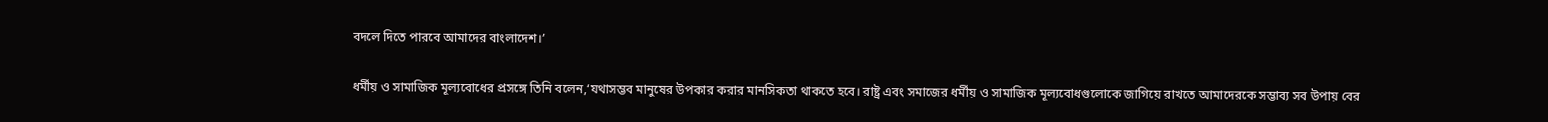বদলে দিতে পারবে আমাদের বাংলাদেশ।’

ধর্মীয় ও সামাজিক মূল্যবোধের প্রসঙ্গে তিনি বলেন,‘যথাসম্ভব মানুষের উপকার করার মানসিকতা থাকতে হবে। রাষ্ট্র এবং সমাজের ধর্মীয় ও সামাজিক মূল্যবোধগুলোকে জাগিয়ে রাখতে আমাদেরকে সম্ভাব্য সব উপায় বের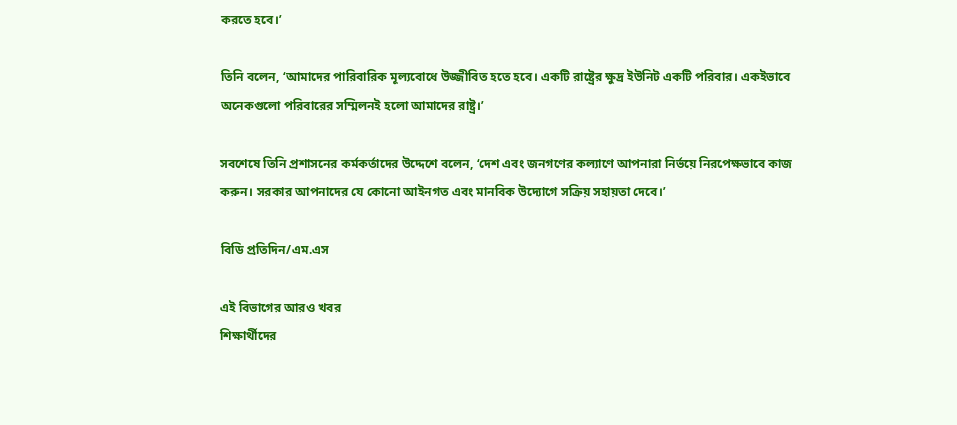করতে হবে।’

তিনি বলেন, ‘আমাদের পারিবারিক মূল্যবোধে উজ্জীবিত হতে হবে। একটি রাষ্ট্রের ক্ষুদ্র ইউনিট একটি পরিবার। একইভাবে অনেকগুলো পরিবারের সম্মিলনই হলো আমাদের রাষ্ট্র।’

সবশেষে তিনি প্রশাসনের কর্মকর্তাদের উদ্দেশে বলেন, ‘দেশ এবং জনগণের কল্যাণে আপনারা নির্ভয়ে নিরপেক্ষভাবে কাজ করুন। সরকার আপনাদের যে কোনো আইনগত এবং মানবিক উদ্যোগে সক্রিয় সহায়তা দেবে।’

বিডি প্রতিদিন/এম.এস

এই বিভাগের আরও খবর
শিক্ষার্থীদের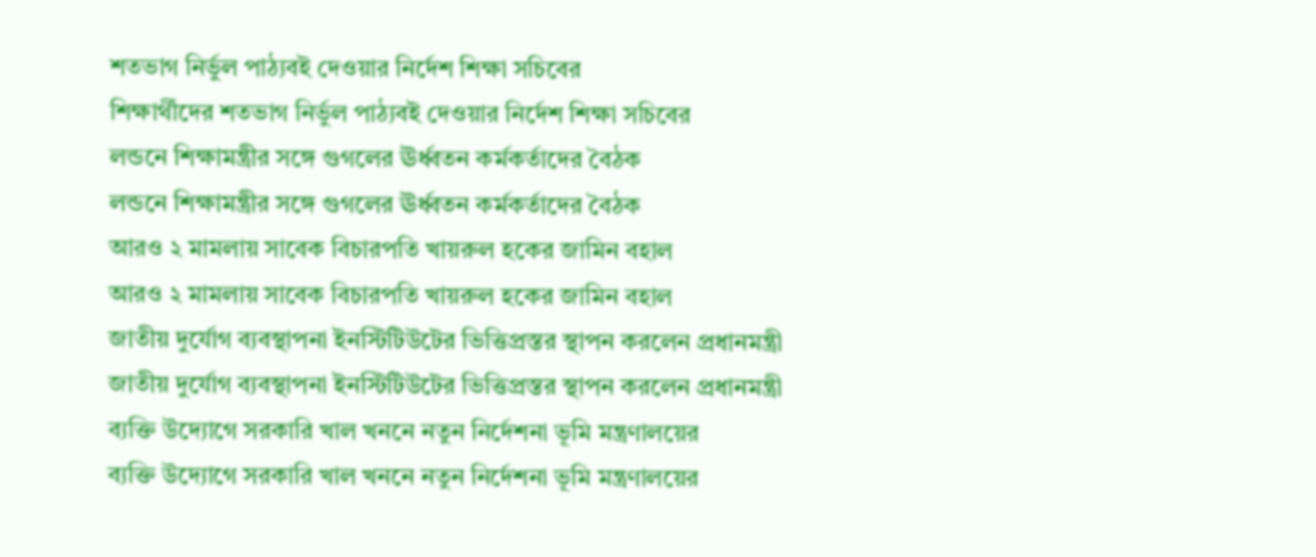শতভাগ নির্ভুল পাঠ্যবই দেওয়ার নির্দেশ শিক্ষা সচিবের
শিক্ষার্থীদের শতভাগ নির্ভুল পাঠ্যবই দেওয়ার নির্দেশ শিক্ষা সচিবের
লন্ডনে শিক্ষামন্ত্রীর সঙ্গে গুগলের ঊর্ধ্বতন কর্মকর্তাদের বৈঠক
লন্ডনে শিক্ষামন্ত্রীর সঙ্গে গুগলের ঊর্ধ্বতন কর্মকর্তাদের বৈঠক
আরও ২ মামলায় সাবেক বিচারপতি খায়রুল হকের জামিন বহাল
আরও ২ মামলায় সাবেক বিচারপতি খায়রুল হকের জামিন বহাল
জাতীয় দুর্যোগ ব্যবস্থাপনা ইনস্টিটিউটের ভিত্তিপ্রস্তর স্থাপন করলেন প্রধানমন্ত্রী
জাতীয় দুর্যোগ ব্যবস্থাপনা ইনস্টিটিউটের ভিত্তিপ্রস্তর স্থাপন করলেন প্রধানমন্ত্রী
ব্যক্তি উদ্যোগে সরকারি খাল খননে নতুন নির্দেশনা ভূমি মন্ত্রণালয়ের
ব্যক্তি উদ্যোগে সরকারি খাল খননে নতুন নির্দেশনা ভূমি মন্ত্রণালয়ের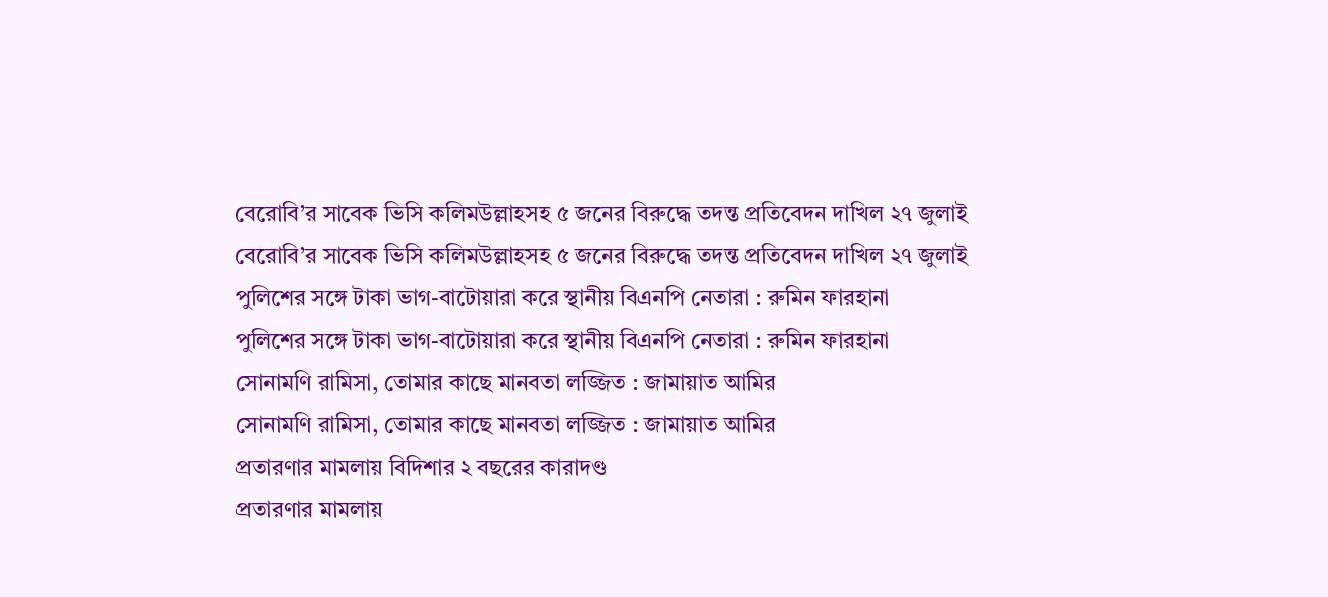বেরোবি’র সাবেক ভিসি কলিমউল্লাহসহ ৫ জনের বিরুদ্ধে তদন্ত প্রতিবেদন দাখিল ২৭ জুলাই
বেরোবি’র সাবেক ভিসি কলিমউল্লাহসহ ৫ জনের বিরুদ্ধে তদন্ত প্রতিবেদন দাখিল ২৭ জুলাই
পুলিশের সঙ্গে টাকা ভাগ-বাটোয়ারা করে স্থানীয় বিএনপি নেতারা : রুমিন ফারহানা
পুলিশের সঙ্গে টাকা ভাগ-বাটোয়ারা করে স্থানীয় বিএনপি নেতারা : রুমিন ফারহানা
সোনামণি রামিসা, তোমার কাছে মানবতা লজ্জিত : জামায়াত আমির
সোনামণি রামিসা, তোমার কাছে মানবতা লজ্জিত : জামায়াত আমির
প্রতারণার মামলায় বিদিশার ২ বছরের কারাদণ্ড
প্রতারণার মামলায়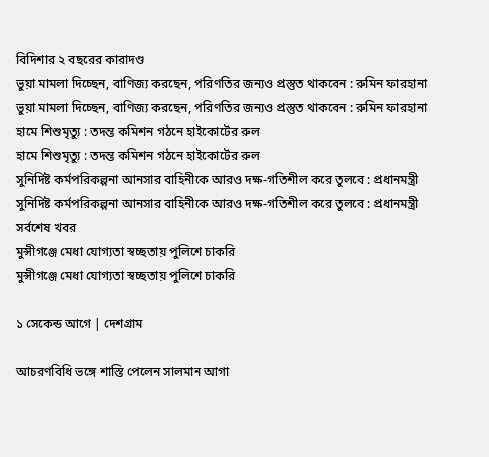বিদিশার ২ বছরের কারাদণ্ড
ভুয়া মামলা দিচ্ছেন, বাণিজ্য করছেন, পরিণতির জন্যও প্রস্তুত থাকবেন : রুমিন ফারহানা
ভুয়া মামলা দিচ্ছেন, বাণিজ্য করছেন, পরিণতির জন্যও প্রস্তুত থাকবেন : রুমিন ফারহানা
হামে শিশুমৃত্যু : তদন্ত কমিশন গঠনে হাইকোর্টের রুল
হামে শিশুমৃত্যু : তদন্ত কমিশন গঠনে হাইকোর্টের রুল
সুনির্দিষ্ট কর্মপরিকল্পনা আনসার বাহিনীকে আরও দক্ষ-গতিশীল করে তুলবে : প্রধানমন্ত্রী
সুনির্দিষ্ট কর্মপরিকল্পনা আনসার বাহিনীকে আরও দক্ষ-গতিশীল করে তুলবে : প্রধানমন্ত্রী
সর্বশেষ খবর
মুন্সীগঞ্জে মেধা যোগ্যতা স্বচ্ছতায় পুলিশে চাকরি
মুন্সীগঞ্জে মেধা যোগ্যতা স্বচ্ছতায় পুলিশে চাকরি

১ সেকেন্ড আগে | দেশগ্রাম

আচরণবিধি ভঙ্গে শাস্তি পেলেন সালমান আগা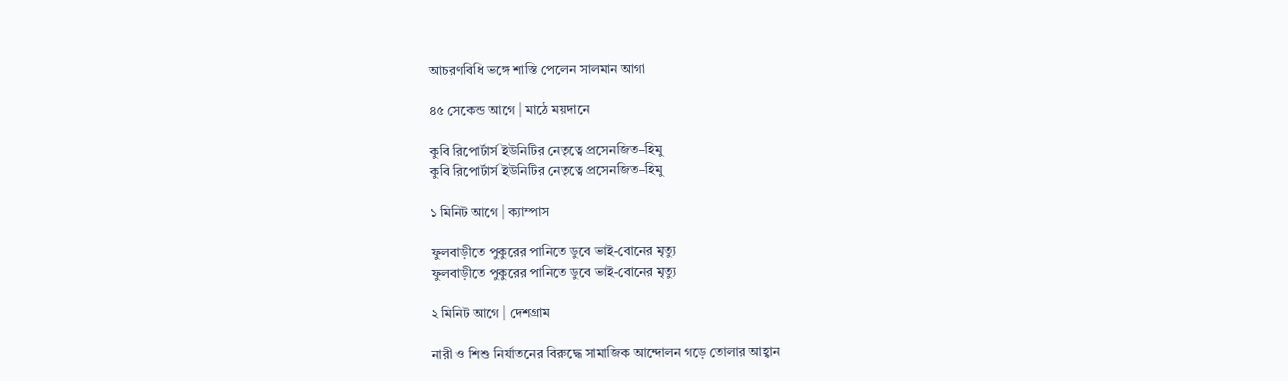আচরণবিধি ভঙ্গে শাস্তি পেলেন সালমান আগা

৪৫ সেকেন্ড আগে | মাঠে ময়দানে

কুবি রিপোর্টার্স ইউনিটির নেতৃত্বে প্রসেনজিত–হিমু
কুবি রিপোর্টার্স ইউনিটির নেতৃত্বে প্রসেনজিত–হিমু

১ মিনিট আগে | ক্যাম্পাস

ফুলবাড়ীতে পুকুরের পানিতে ডুবে ভাই-বোনের মৃত্যু
ফুলবাড়ীতে পুকুরের পানিতে ডুবে ভাই-বোনের মৃত্যু

২ মিনিট আগে | দেশগ্রাম

নারী ও শিশু নির্যাতনের বিরুদ্ধে সামাজিক আন্দোলন গড়ে তোলার আহ্বান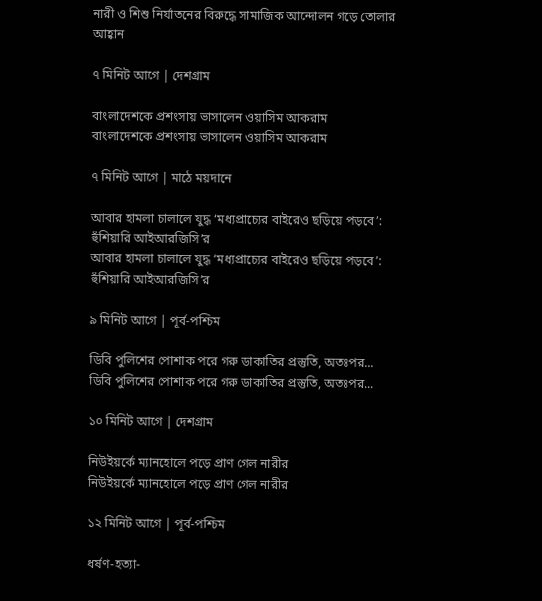নারী ও শিশু নির্যাতনের বিরুদ্ধে সামাজিক আন্দোলন গড়ে তোলার আহ্বান

৭ মিনিট আগে | দেশগ্রাম

বাংলাদেশকে প্রশংসায় ভাসালেন ওয়াসিম আকরাম
বাংলাদেশকে প্রশংসায় ভাসালেন ওয়াসিম আকরাম

৭ মিনিট আগে | মাঠে ময়দানে

আবার হামলা চালালে যুদ্ধ ‘মধ্যপ্রাচ্যের বাইরেও ছড়িয়ে পড়বে’: হুঁশিয়ারি আইআরজিসি’র
আবার হামলা চালালে যুদ্ধ ‘মধ্যপ্রাচ্যের বাইরেও ছড়িয়ে পড়বে’: হুঁশিয়ারি আইআরজিসি’র

৯ মিনিট আগে | পূর্ব-পশ্চিম

ডিবি পুলিশের পোশাক পরে গরু ডাকাতির প্রস্তুতি, অতঃপর...
ডিবি পুলিশের পোশাক পরে গরু ডাকাতির প্রস্তুতি, অতঃপর...

১০ মিনিট আগে | দেশগ্রাম

নিউইয়র্কে ম্যানহোলে পড়ে প্রাণ গেল নারীর
নিউইয়র্কে ম্যানহোলে পড়ে প্রাণ গেল নারীর

১২ মিনিট আগে | পূর্ব-পশ্চিম

ধর্ষণ-হত্যা-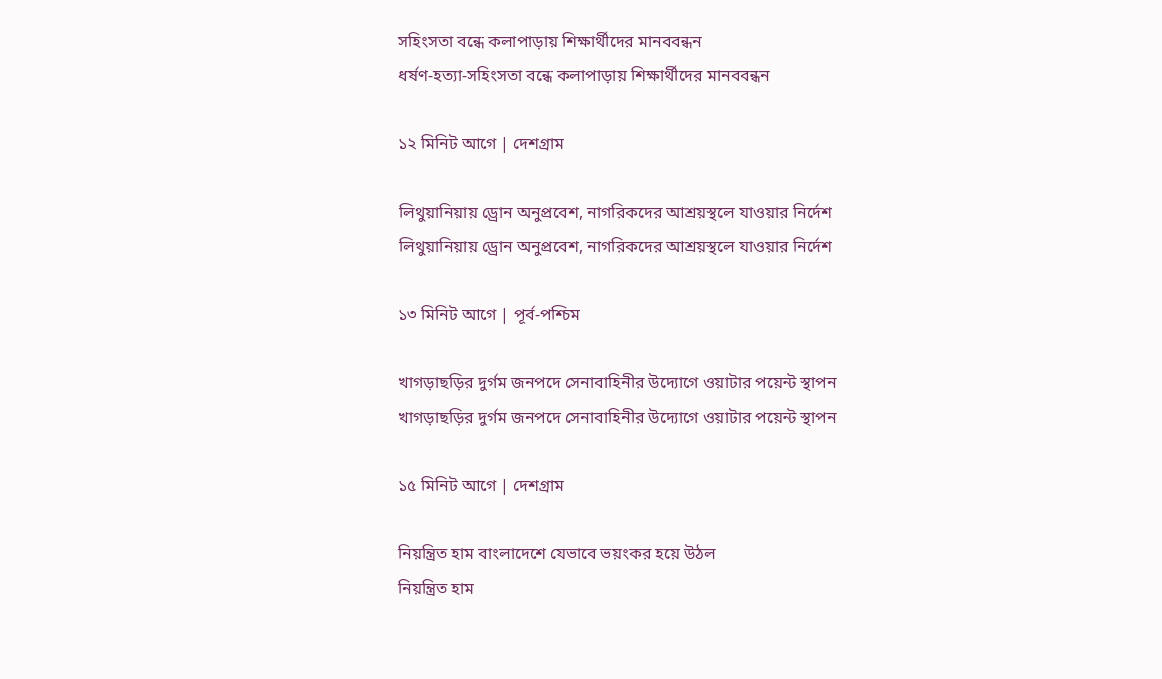সহিংসতা বন্ধে কলাপাড়ায় শিক্ষার্থীদের মানববন্ধন
ধর্ষণ-হত্যা-সহিংসতা বন্ধে কলাপাড়ায় শিক্ষার্থীদের মানববন্ধন

১২ মিনিট আগে | দেশগ্রাম

লিথুয়ানিয়ায় ড্রোন অনুপ্রবেশ, নাগরিকদের আশ্রয়স্থলে যাওয়ার নির্দেশ
লিথুয়ানিয়ায় ড্রোন অনুপ্রবেশ, নাগরিকদের আশ্রয়স্থলে যাওয়ার নির্দেশ

১৩ মিনিট আগে | পূর্ব-পশ্চিম

খাগড়াছড়ির দুর্গম জনপদে সেনাবাহিনীর উদ্যোগে ওয়াটার পয়েন্ট স্থাপন
খাগড়াছড়ির দুর্গম জনপদে সেনাবাহিনীর উদ্যোগে ওয়াটার পয়েন্ট স্থাপন

১৫ মিনিট আগে | দেশগ্রাম

নিয়ন্ত্রিত হাম বাংলাদেশে যেভাবে ভয়ংকর হয়ে উঠল
নিয়ন্ত্রিত হাম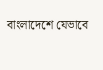বাংলাদেশে যেভাবে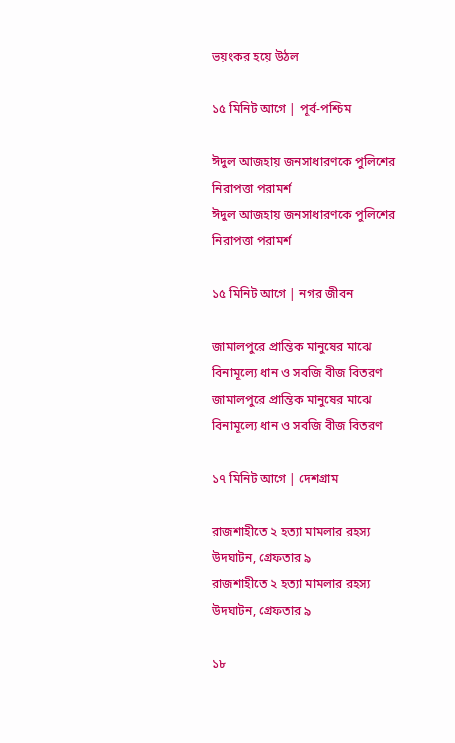ভয়ংকর হয়ে উঠল

১৫ মিনিট আগে | পূর্ব-পশ্চিম

ঈদুল আজহায় জনসাধারণকে পুলিশের নিরাপত্তা পরামর্শ
ঈদুল আজহায় জনসাধারণকে পুলিশের নিরাপত্তা পরামর্শ

১৫ মিনিট আগে | নগর জীবন

জামালপুরে প্রান্তিক মানুষের মাঝে বিনামূল্যে ধান ও সবজি বীজ বিতরণ
জামালপুরে প্রান্তিক মানুষের মাঝে বিনামূল্যে ধান ও সবজি বীজ বিতরণ

১৭ মিনিট আগে | দেশগ্রাম

রাজশাহীতে ২ হত্যা মামলার রহস্য উদঘাটন, গ্রেফতার ৯
রাজশাহীতে ২ হত্যা মামলার রহস্য উদঘাটন, গ্রেফতার ৯

১৮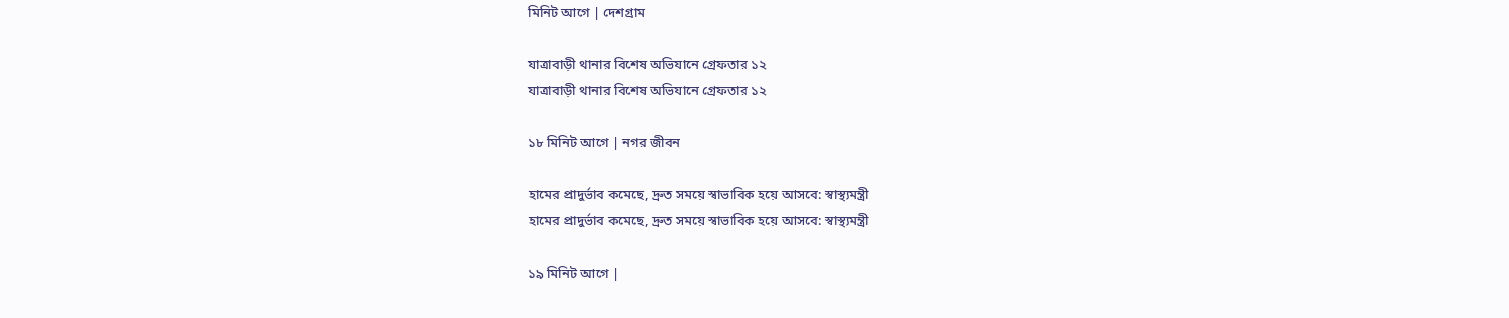মিনিট আগে | দেশগ্রাম

যাত্রাবাড়ী থানার বিশেষ অভিযানে গ্রেফতার ১২
যাত্রাবাড়ী থানার বিশেষ অভিযানে গ্রেফতার ১২

১৮ মিনিট আগে | নগর জীবন

হামের প্রাদুর্ভাব কমেছে, দ্রুত সময়ে স্বাভাবিক হয়ে আসবে: স্বাস্থ্যমন্ত্রী
হামের প্রাদুর্ভাব কমেছে, দ্রুত সময়ে স্বাভাবিক হয়ে আসবে: স্বাস্থ্যমন্ত্রী

১৯ মিনিট আগে |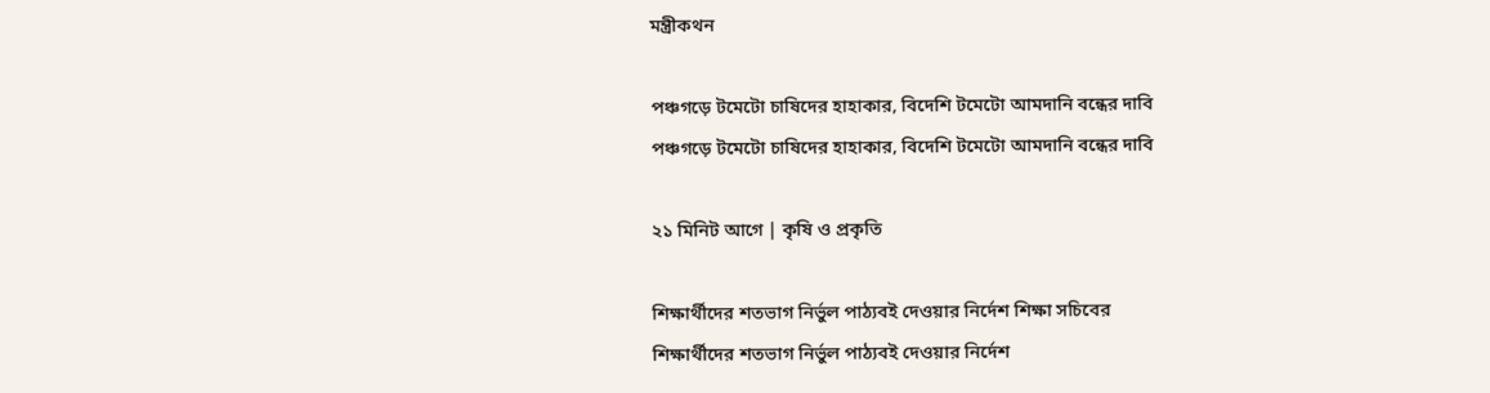মন্ত্রীকথন

পঞ্চগড়ে টমেটো চাষিদের হাহাকার, বিদেশি টমেটো আমদানি বন্ধের দাবি
পঞ্চগড়ে টমেটো চাষিদের হাহাকার, বিদেশি টমেটো আমদানি বন্ধের দাবি

২১ মিনিট আগে | কৃষি ও প্রকৃতি

শিক্ষার্থীদের শতভাগ নির্ভুল পাঠ্যবই দেওয়ার নির্দেশ শিক্ষা সচিবের
শিক্ষার্থীদের শতভাগ নির্ভুল পাঠ্যবই দেওয়ার নির্দেশ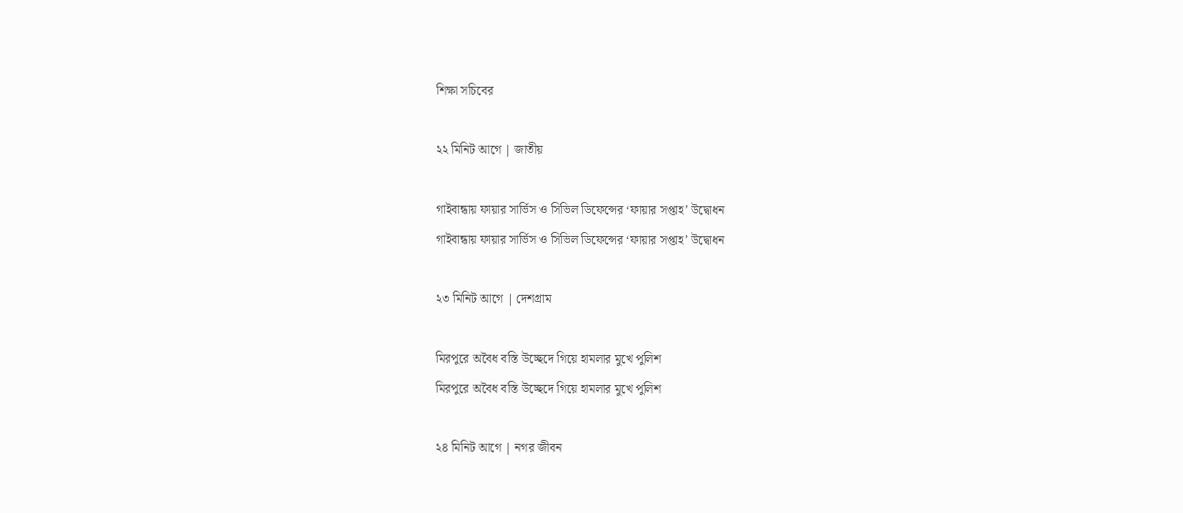শিক্ষা সচিবের

২২ মিনিট আগে | জাতীয়

গাইবান্ধায় ফায়ার সার্ভিস ও সিভিল ডিফেন্সের ‘ফায়ার সপ্তাহ’ উদ্বোধন
গাইবান্ধায় ফায়ার সার্ভিস ও সিভিল ডিফেন্সের ‘ফায়ার সপ্তাহ’ উদ্বোধন

২৩ মিনিট আগে | দেশগ্রাম

মিরপুরে অবৈধ বস্তি উচ্ছেদে গিয়ে হামলার মুখে পুলিশ
মিরপুরে অবৈধ বস্তি উচ্ছেদে গিয়ে হামলার মুখে পুলিশ

২৪ মিনিট আগে | নগর জীবন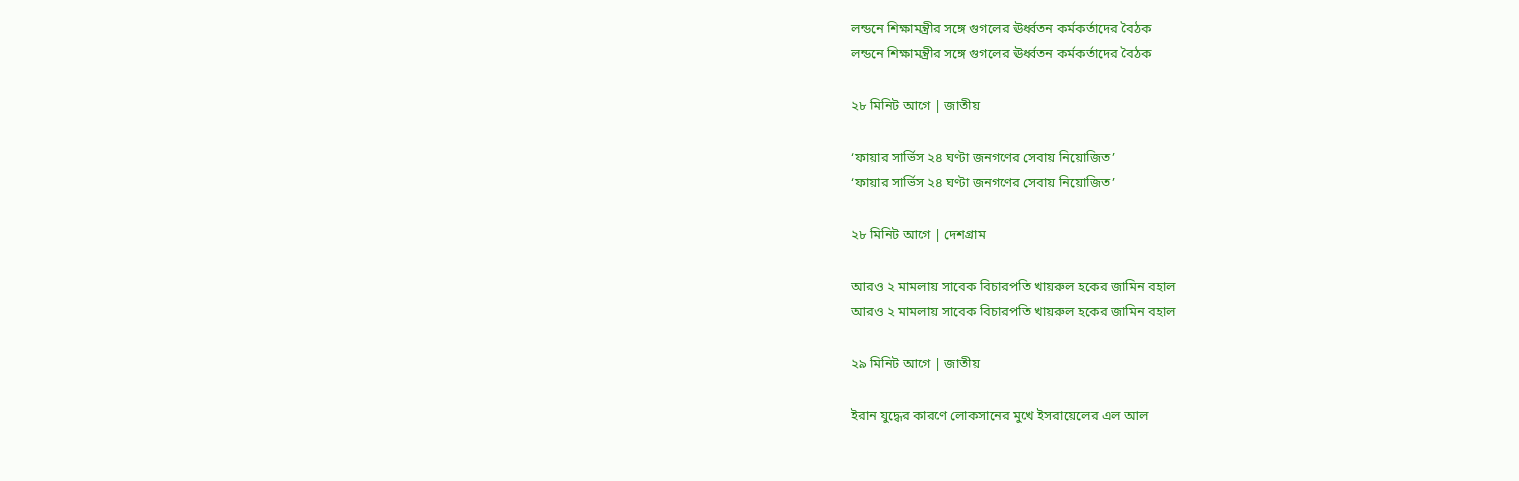লন্ডনে শিক্ষামন্ত্রীর সঙ্গে গুগলের ঊর্ধ্বতন কর্মকর্তাদের বৈঠক
লন্ডনে শিক্ষামন্ত্রীর সঙ্গে গুগলের ঊর্ধ্বতন কর্মকর্তাদের বৈঠক

২৮ মিনিট আগে | জাতীয়

‘ফায়ার সার্ভিস ২৪ ঘণ্টা জনগণের সেবায় নিয়োজিত’
‘ফায়ার সার্ভিস ২৪ ঘণ্টা জনগণের সেবায় নিয়োজিত’

২৮ মিনিট আগে | দেশগ্রাম

আরও ২ মামলায় সাবেক বিচারপতি খায়রুল হকের জামিন বহাল
আরও ২ মামলায় সাবেক বিচারপতি খায়রুল হকের জামিন বহাল

২৯ মিনিট আগে | জাতীয়

ইরান যুদ্ধের কারণে লোকসানের মুখে ইসরায়েলের এল আল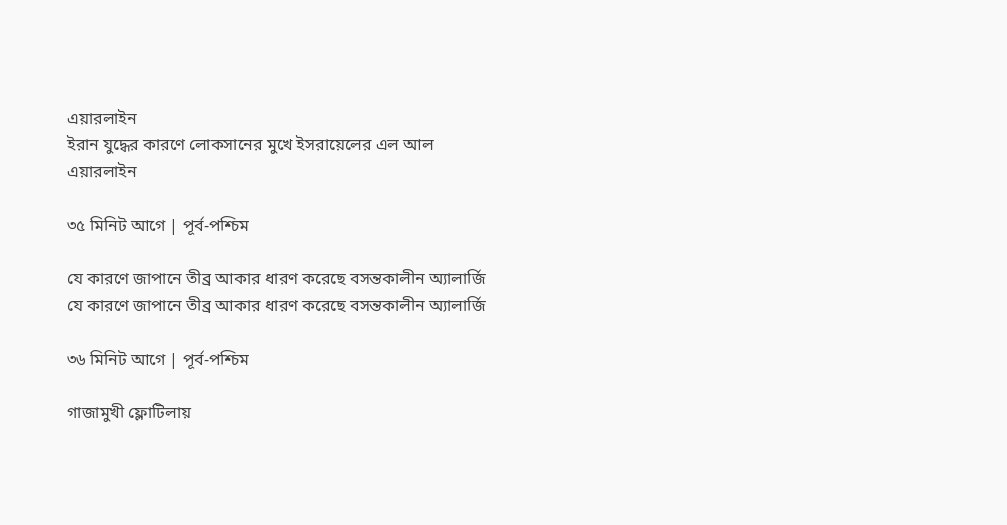এয়ারলাইন
ইরান যুদ্ধের কারণে লোকসানের মুখে ইসরায়েলের এল আল এয়ারলাইন

৩৫ মিনিট আগে | পূর্ব-পশ্চিম

যে কারণে জাপানে তীব্র আকার ধারণ করেছে বসন্তকালীন অ্যালার্জি
যে কারণে জাপানে তীব্র আকার ধারণ করেছে বসন্তকালীন অ্যালার্জি

৩৬ মিনিট আগে | পূর্ব-পশ্চিম

গাজামুখী ফ্লোটিলায়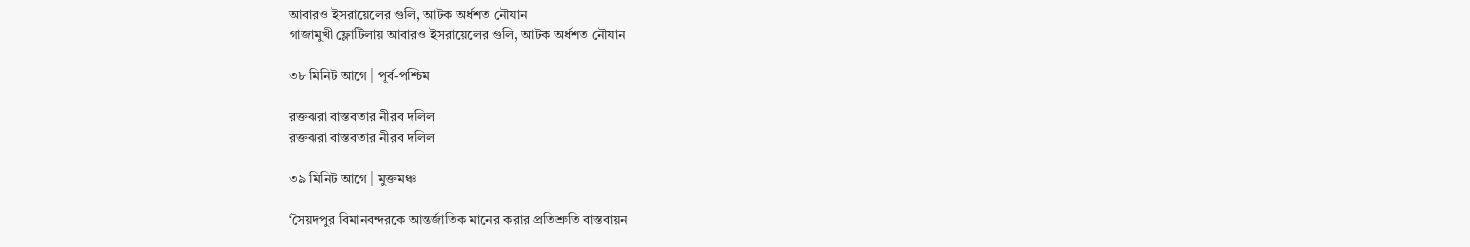আবারও ইসরায়েলের গুলি, আটক অর্ধশত নৌযান
গাজামুখী ফ্লোটিলায় আবারও ইসরায়েলের গুলি, আটক অর্ধশত নৌযান

৩৮ মিনিট আগে | পূর্ব-পশ্চিম

রক্তঝরা বাস্তবতার নীরব দলিল
রক্তঝরা বাস্তবতার নীরব দলিল

৩৯ মিনিট আগে | মুক্তমঞ্চ

‘সৈয়দপুর বিমানবন্দরকে আন্তর্জাতিক মানের করার প্রতিশ্রুতি বাস্তবায়ন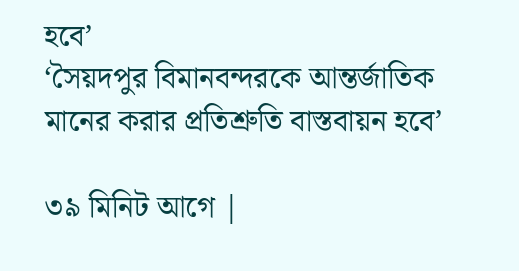হবে’
‘সৈয়দপুর বিমানবন্দরকে আন্তর্জাতিক মানের করার প্রতিশ্রুতি বাস্তবায়ন হবে’

৩৯ মিনিট আগে |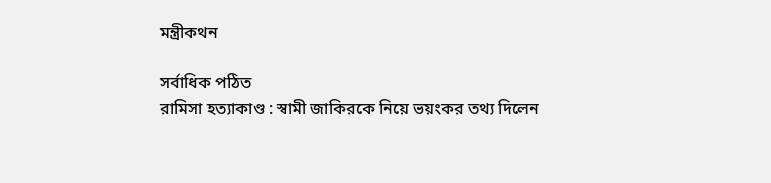মন্ত্রীকথন

সর্বাধিক পঠিত
রামিসা হত্যাকাণ্ড : স্বামী জাকিরকে নিয়ে ভয়ংকর তথ্য দিলেন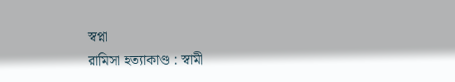স্বপ্না
রামিসা হত্যাকাণ্ড : স্বামী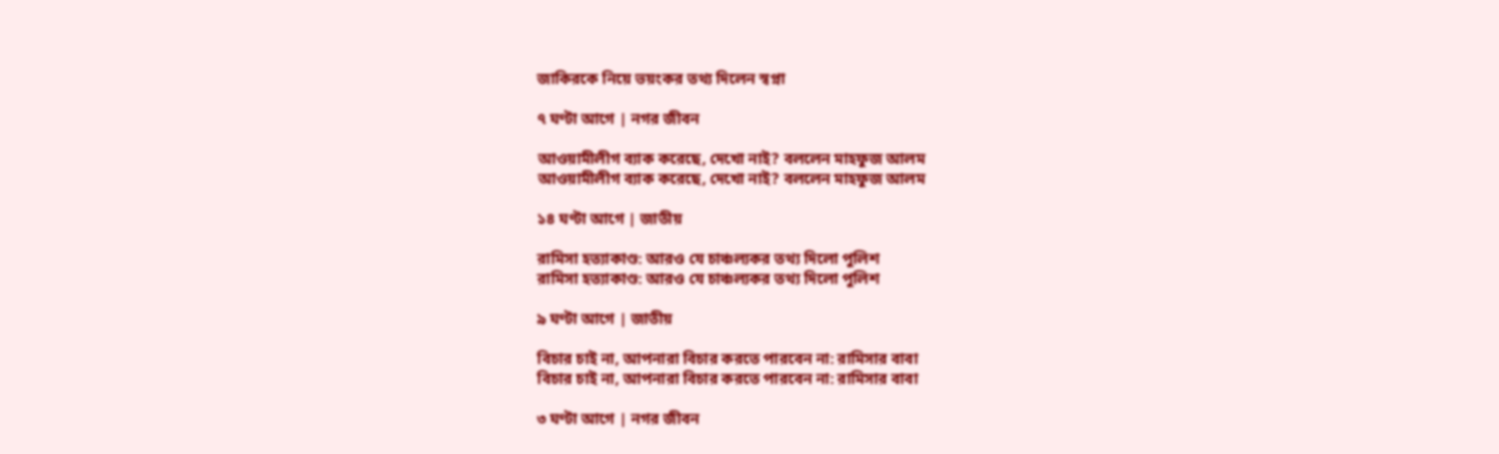জাকিরকে নিয়ে ভয়ংকর তথ্য দিলেন স্বপ্না

৭ ঘণ্টা আগে | নগর জীবন

আওয়ামীলীগ ব্যাক করেছে, দেখো নাই? বললেন মাহফুজ আলম
আওয়ামীলীগ ব্যাক করেছে, দেখো নাই? বললেন মাহফুজ আলম

১৪ ঘণ্টা আগে | জাতীয়

রামিসা হত্যাকাণ্ড: আরও যে চাঞ্চল্যকর তথ্য দিলো পুলিশ
রামিসা হত্যাকাণ্ড: আরও যে চাঞ্চল্যকর তথ্য দিলো পুলিশ

৯ ঘণ্টা আগে | জাতীয়

বিচার চাই না, আপনারা বিচার করতে পারবেন না: রামিসার বাবা
বিচার চাই না, আপনারা বিচার করতে পারবেন না: রামিসার বাবা

৩ ঘণ্টা আগে | নগর জীবন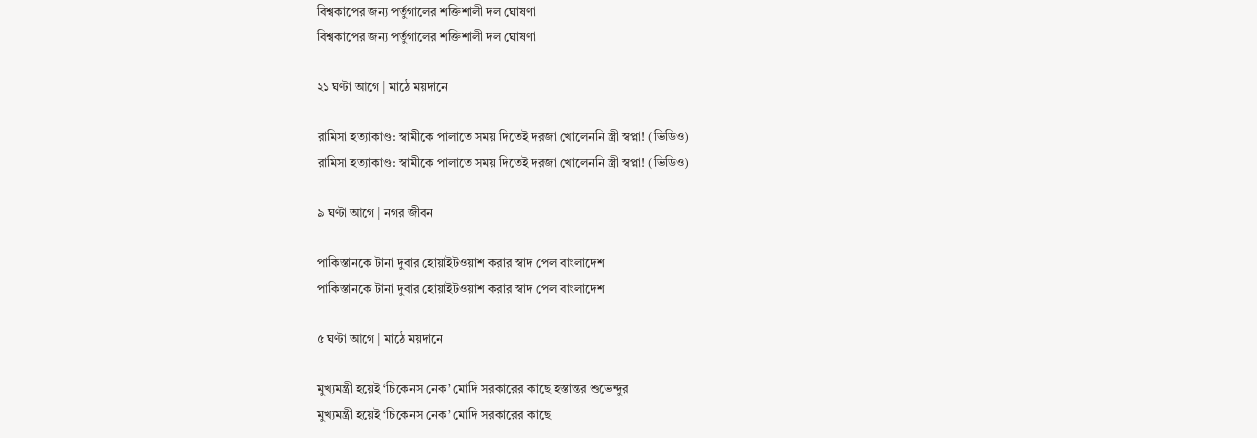বিশ্বকাপের জন্য পর্তুগালের শক্তিশালী দল ঘোষণা
বিশ্বকাপের জন্য পর্তুগালের শক্তিশালী দল ঘোষণা

২১ ঘণ্টা আগে | মাঠে ময়দানে

রামিসা হত্যাকাণ্ড: স্বামীকে পালাতে সময় দিতেই দরজা খোলেননি স্ত্রী স্বপ্না! (ভিডিও)
রামিসা হত্যাকাণ্ড: স্বামীকে পালাতে সময় দিতেই দরজা খোলেননি স্ত্রী স্বপ্না! (ভিডিও)

৯ ঘণ্টা আগে | নগর জীবন

পাকিস্তানকে টানা দুবার হোয়াইটওয়াশ করার স্বাদ পেল বাংলাদেশ
পাকিস্তানকে টানা দুবার হোয়াইটওয়াশ করার স্বাদ পেল বাংলাদেশ

৫ ঘণ্টা আগে | মাঠে ময়দানে

মুখ্যমন্ত্রী হয়েই ‘চিকেনস নেক’ মোদি সরকারের কাছে হস্তান্তর শুভেন্দুর
মুখ্যমন্ত্রী হয়েই ‘চিকেনস নেক’ মোদি সরকারের কাছে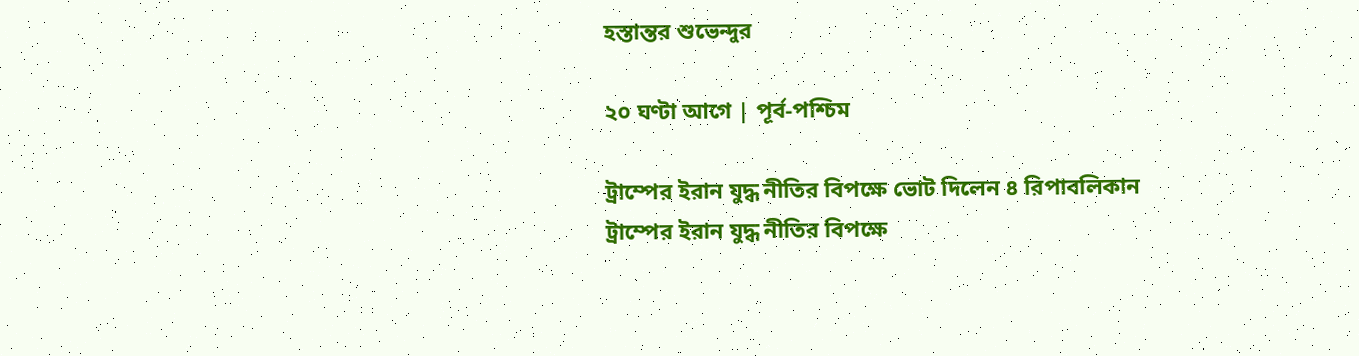হস্তান্তর শুভেন্দুর

২০ ঘণ্টা আগে | পূর্ব-পশ্চিম

ট্রাম্পের ইরান যুদ্ধ নীতির বিপক্ষে ভোট দিলেন ৪ রিপাবলিকান
ট্রাম্পের ইরান যুদ্ধ নীতির বিপক্ষে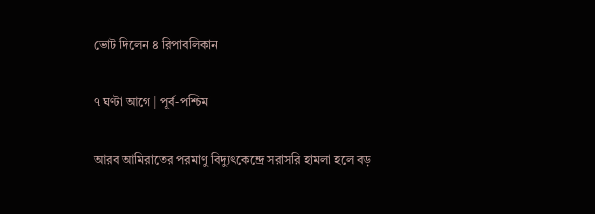ভোট দিলেন ৪ রিপাবলিকান

৭ ঘণ্টা আগে | পূর্ব-পশ্চিম

আরব আমিরাতের পরমাণু বিদ্যুৎকেন্দ্রে সরাসরি হামলা হলে বড়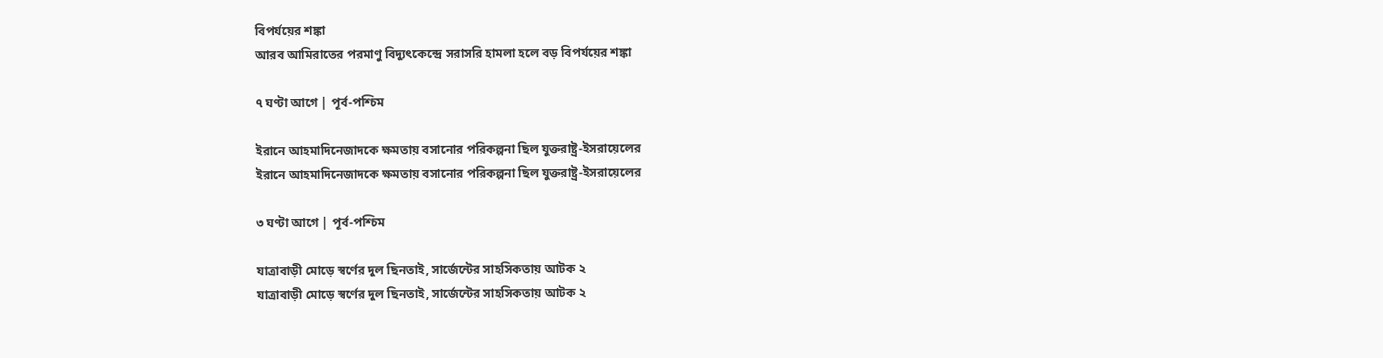বিপর্যয়ের শঙ্কা
আরব আমিরাতের পরমাণু বিদ্যুৎকেন্দ্রে সরাসরি হামলা হলে বড় বিপর্যয়ের শঙ্কা

৭ ঘণ্টা আগে | পূর্ব-পশ্চিম

ইরানে আহমাদিনেজাদকে ক্ষমতায় বসানোর পরিকল্পনা ছিল যুক্তরাষ্ট্র-ইসরায়েলের
ইরানে আহমাদিনেজাদকে ক্ষমতায় বসানোর পরিকল্পনা ছিল যুক্তরাষ্ট্র-ইসরায়েলের

৩ ঘণ্টা আগে | পূর্ব-পশ্চিম

যাত্রাবাড়ী মোড়ে স্বর্ণের দুল ছিনতাই, সার্জেন্টের সাহসিকতায় আটক ২
যাত্রাবাড়ী মোড়ে স্বর্ণের দুল ছিনতাই, সার্জেন্টের সাহসিকতায় আটক ২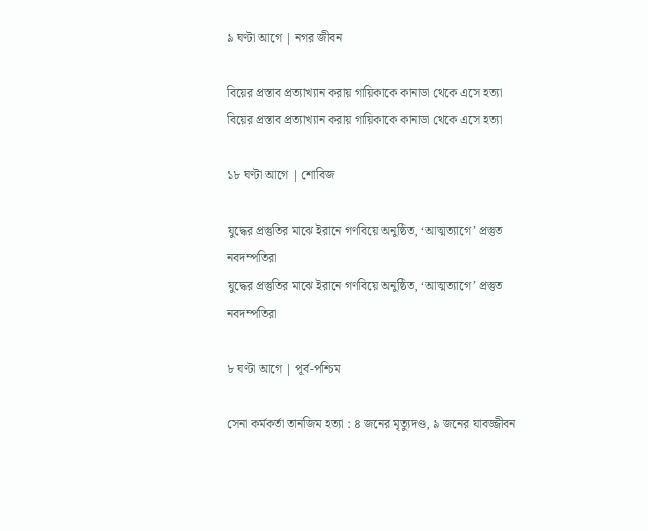৯ ঘণ্টা আগে | নগর জীবন

বিয়ের প্রস্তাব প্রত্যাখ্যান করায় গায়িকাকে কানাডা থেকে এসে হত্যা
বিয়ের প্রস্তাব প্রত্যাখ্যান করায় গায়িকাকে কানাডা থেকে এসে হত্যা

১৮ ঘণ্টা আগে | শোবিজ

যুদ্ধের প্রস্তুতির মাঝে ইরানে গণবিয়ে অনুষ্ঠিত, ‘আত্মত্যাগে’ প্রস্তুত নবদম্পতিরা
যুদ্ধের প্রস্তুতির মাঝে ইরানে গণবিয়ে অনুষ্ঠিত, ‘আত্মত্যাগে’ প্রস্তুত নবদম্পতিরা

৮ ঘণ্টা আগে | পূর্ব-পশ্চিম

সেনা কর্মকর্তা তানজিম হত্যা : ৪ জনের মৃত্যুদণ্ড, ৯ জনের যাবজ্জীবন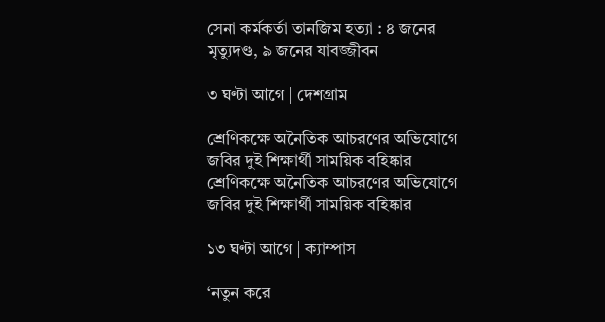সেনা কর্মকর্তা তানজিম হত্যা : ৪ জনের মৃত্যুদণ্ড, ৯ জনের যাবজ্জীবন

৩ ঘণ্টা আগে | দেশগ্রাম

শ্রেণিকক্ষে অনৈতিক আচরণের অভিযোগে জবির দুই শিক্ষার্থী সাময়িক বহিষ্কার
শ্রেণিকক্ষে অনৈতিক আচরণের অভিযোগে জবির দুই শিক্ষার্থী সাময়িক বহিষ্কার

১৩ ঘণ্টা আগে | ক্যাম্পাস

‘নতুন করে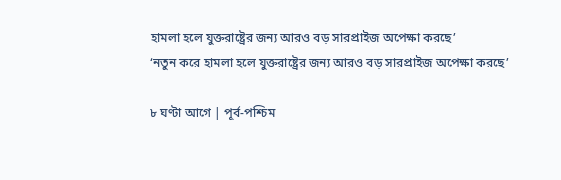হামলা হলে যুক্তরাষ্ট্রের জন্য আরও বড় সারপ্রাইজ অপেক্ষা করছে’
‘নতুন করে হামলা হলে যুক্তরাষ্ট্রের জন্য আরও বড় সারপ্রাইজ অপেক্ষা করছে’

৮ ঘণ্টা আগে | পূর্ব-পশ্চিম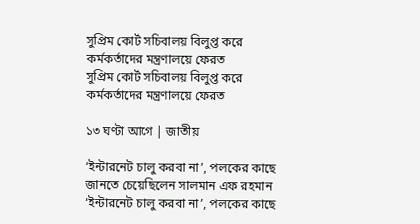সুপ্রিম কোর্ট সচিবালয় বিলুপ্ত করে কর্মকর্তাদের মন্ত্রণালয়ে ফেরত
সুপ্রিম কোর্ট সচিবালয় বিলুপ্ত করে কর্মকর্তাদের মন্ত্রণালয়ে ফেরত

১৩ ঘণ্টা আগে | জাতীয়

‘ইন্টারনেট চালু করবা না’, পলকের কাছে জানতে চেয়েছিলেন সালমান এফ রহমান
‘ইন্টারনেট চালু করবা না’, পলকের কাছে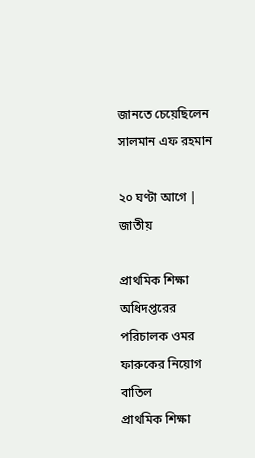জানতে চেয়েছিলেন সালমান এফ রহমান

২০ ঘণ্টা আগে | জাতীয়

প্রাথমিক শিক্ষা অধিদপ্তরের পরিচালক ওমর ফারুকের নিয়োগ বাতিল
প্রাথমিক শিক্ষা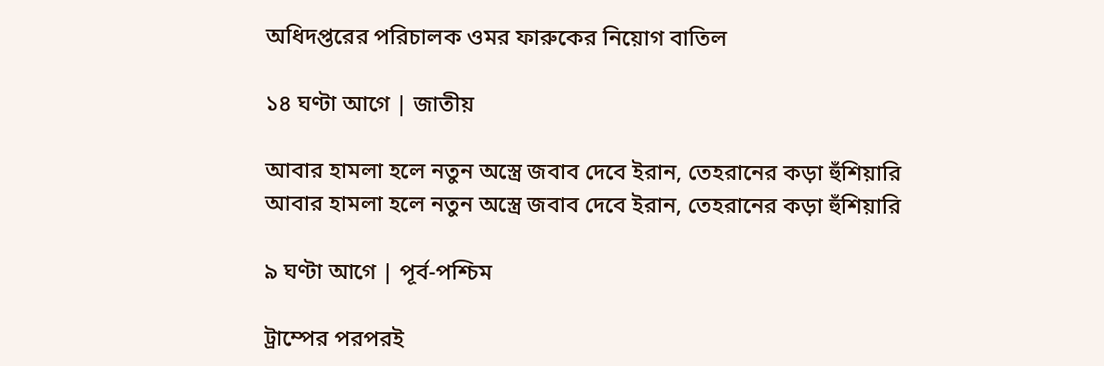অধিদপ্তরের পরিচালক ওমর ফারুকের নিয়োগ বাতিল

১৪ ঘণ্টা আগে | জাতীয়

আবার হামলা হলে নতুন অস্ত্রে জবাব দেবে ইরান, তেহরানের কড়া হুঁশিয়ারি
আবার হামলা হলে নতুন অস্ত্রে জবাব দেবে ইরান, তেহরানের কড়া হুঁশিয়ারি

৯ ঘণ্টা আগে | পূর্ব-পশ্চিম

ট্রাম্পের পরপরই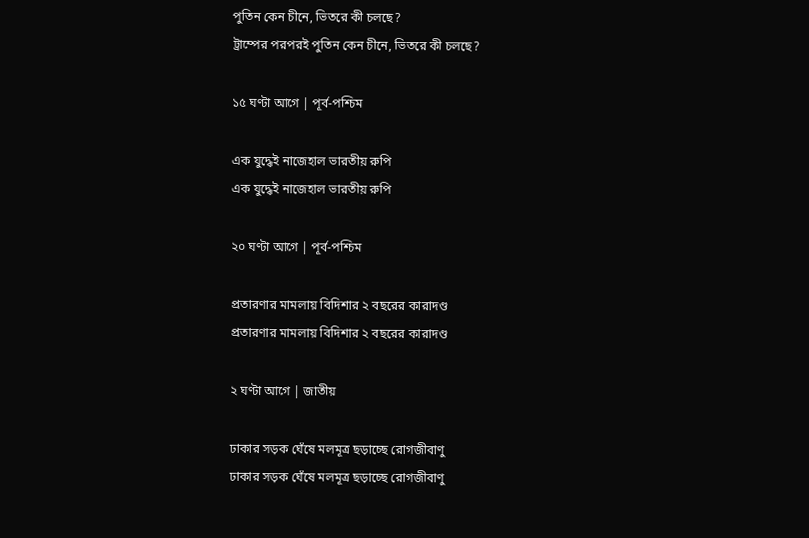পুতিন কেন চীনে, ভিতরে কী চলছে?
ট্রাম্পের পরপরই পুতিন কেন চীনে, ভিতরে কী চলছে?

১৫ ঘণ্টা আগে | পূর্ব-পশ্চিম

এক যুদ্ধেই নাজেহাল ভারতীয় রুপি
এক যুদ্ধেই নাজেহাল ভারতীয় রুপি

২০ ঘণ্টা আগে | পূর্ব-পশ্চিম

প্রতারণার মামলায় বিদিশার ২ বছরের কারাদণ্ড
প্রতারণার মামলায় বিদিশার ২ বছরের কারাদণ্ড

২ ঘণ্টা আগে | জাতীয়

ঢাকার সড়ক ঘেঁষে মলমূত্র ছড়াচ্ছে রোগজীবাণু
ঢাকার সড়ক ঘেঁষে মলমূত্র ছড়াচ্ছে রোগজীবাণু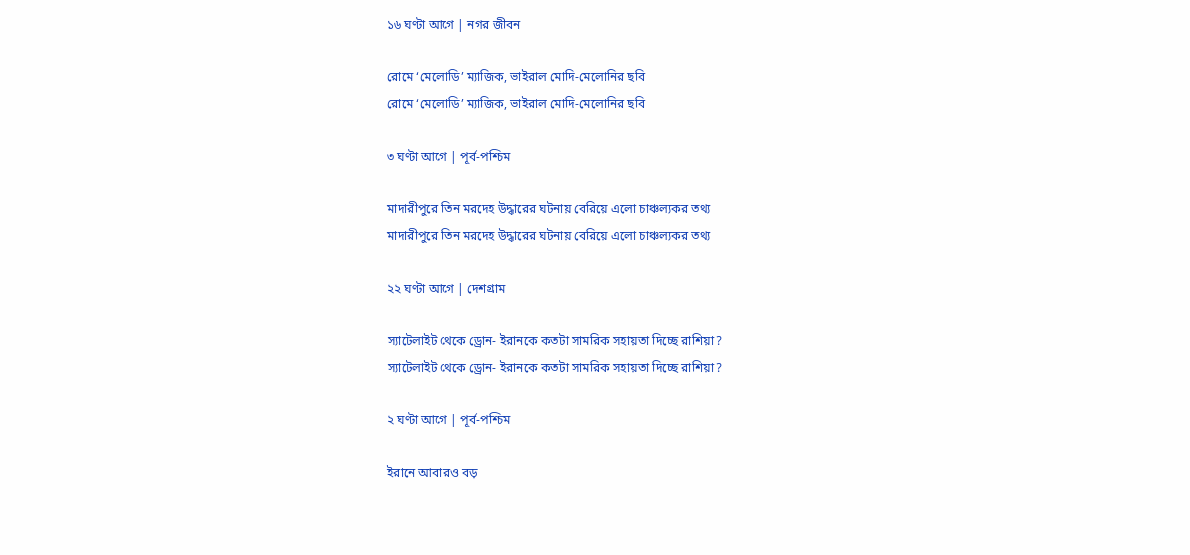১৬ ঘণ্টা আগে | নগর জীবন

রোমে ‘মেলোডি’ ম্যাজিক, ভাইরাল মোদি-মেলোনির ছবি
রোমে ‘মেলোডি’ ম্যাজিক, ভাইরাল মোদি-মেলোনির ছবি

৩ ঘণ্টা আগে | পূর্ব-পশ্চিম

মাদারীপুরে তিন মরদেহ উদ্ধারের ঘটনায় বেরিয়ে এলো চাঞ্চল্যকর তথ্য
মাদারীপুরে তিন মরদেহ উদ্ধারের ঘটনায় বেরিয়ে এলো চাঞ্চল্যকর তথ্য

২২ ঘণ্টা আগে | দেশগ্রাম

স্যাটেলাইট থেকে ড্রোন- ইরানকে কতটা সামরিক সহায়তা দিচ্ছে রাশিয়া?
স্যাটেলাইট থেকে ড্রোন- ইরানকে কতটা সামরিক সহায়তা দিচ্ছে রাশিয়া?

২ ঘণ্টা আগে | পূর্ব-পশ্চিম

ইরানে আবারও বড়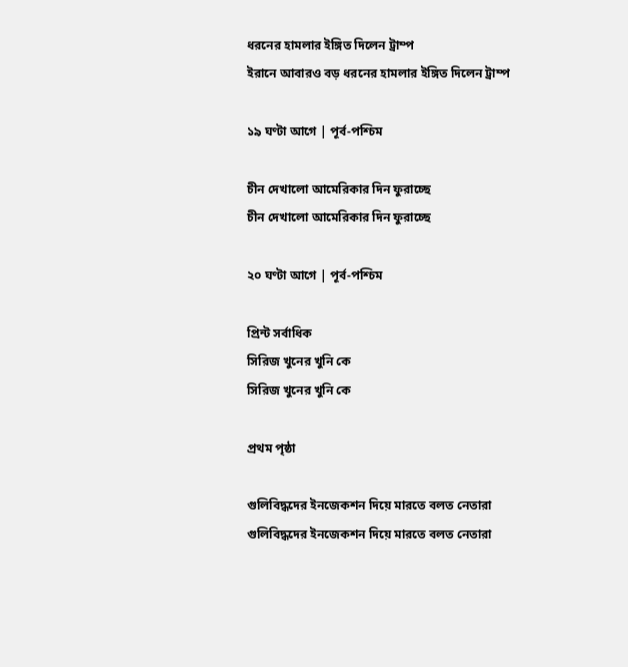ধরনের হামলার ইঙ্গিত দিলেন ট্রাম্প
ইরানে আবারও বড় ধরনের হামলার ইঙ্গিত দিলেন ট্রাম্প

১৯ ঘণ্টা আগে | পূর্ব-পশ্চিম

চীন দেখালো আমেরিকার দিন ফুরাচ্ছে
চীন দেখালো আমেরিকার দিন ফুরাচ্ছে

২০ ঘণ্টা আগে | পূর্ব-পশ্চিম

প্রিন্ট সর্বাধিক
সিরিজ খুনের খুনি কে
সিরিজ খুনের খুনি কে

প্রথম পৃষ্ঠা

গুলিবিদ্ধদের ইনজেকশন দিয়ে মারতে বলত নেতারা
গুলিবিদ্ধদের ইনজেকশন দিয়ে মারতে বলত নেতারা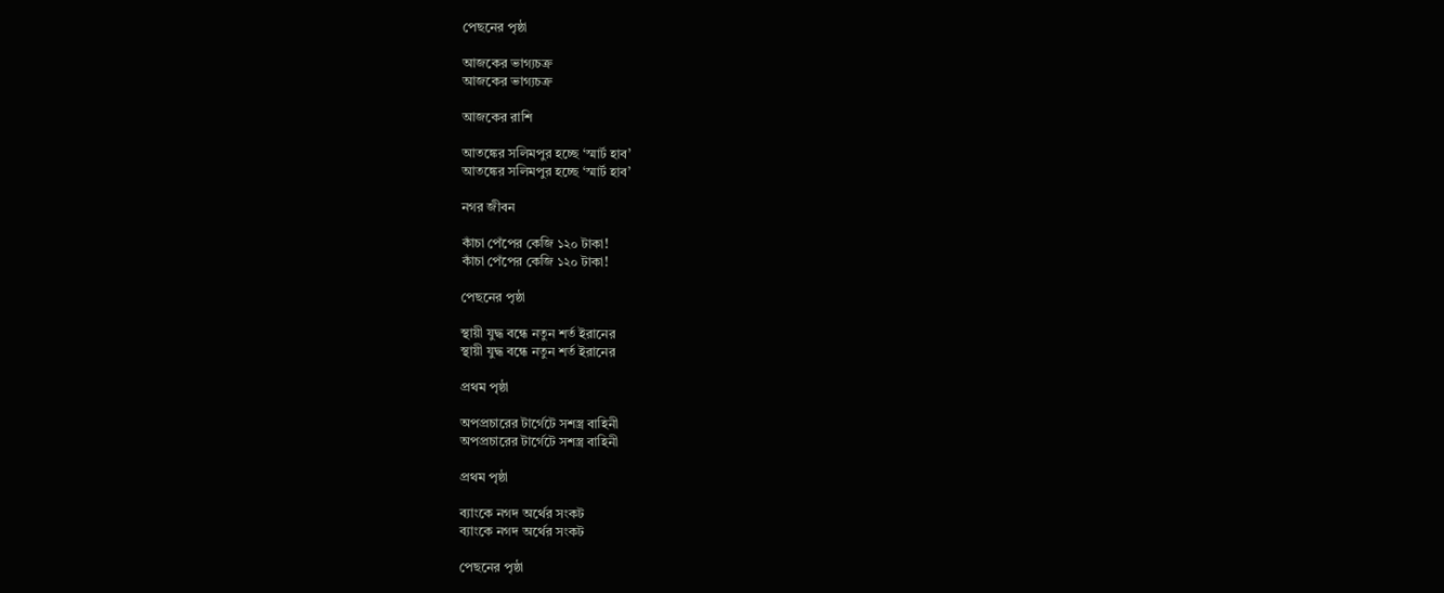পেছনের পৃষ্ঠা

আজকের ভাগ্যচক্র
আজকের ভাগ্যচক্র

আজকের রাশি

আতঙ্কের সলিমপুর হচ্ছে ‘স্মার্ট হাব’
আতঙ্কের সলিমপুর হচ্ছে ‘স্মার্ট হাব’

নগর জীবন

কাঁচা পেঁপের কেজি ১২০ টাকা!
কাঁচা পেঁপের কেজি ১২০ টাকা!

পেছনের পৃষ্ঠা

স্থায়ী যুদ্ধ বন্ধে নতুন শর্ত ইরানের
স্থায়ী যুদ্ধ বন্ধে নতুন শর্ত ইরানের

প্রথম পৃষ্ঠা

অপপ্রচারের টার্গেটে সশস্ত্র বাহিনী
অপপ্রচারের টার্গেটে সশস্ত্র বাহিনী

প্রথম পৃষ্ঠা

ব্যাংকে নগদ অর্থের সংকট
ব্যাংকে নগদ অর্থের সংকট

পেছনের পৃষ্ঠা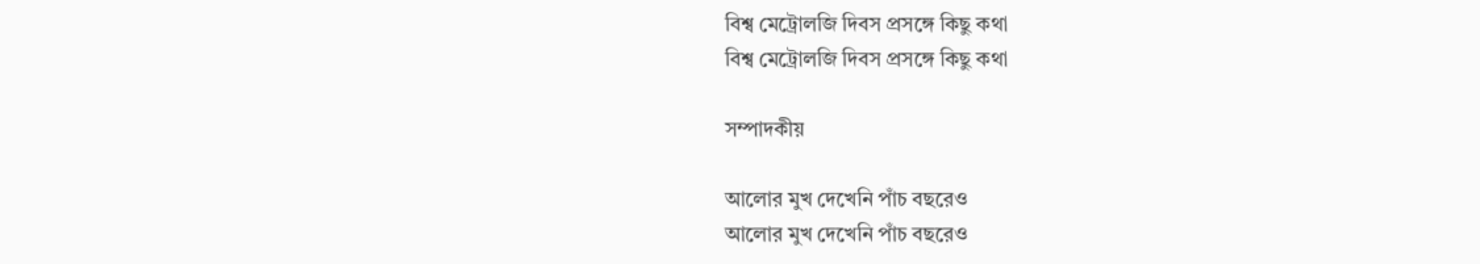বিশ্ব মেট্রোলজি দিবস প্রসঙ্গে কিছু কথা
বিশ্ব মেট্রোলজি দিবস প্রসঙ্গে কিছু কথা

সম্পাদকীয়

আলোর মুখ দেখেনি পাঁচ বছরেও
আলোর মুখ দেখেনি পাঁচ বছরেও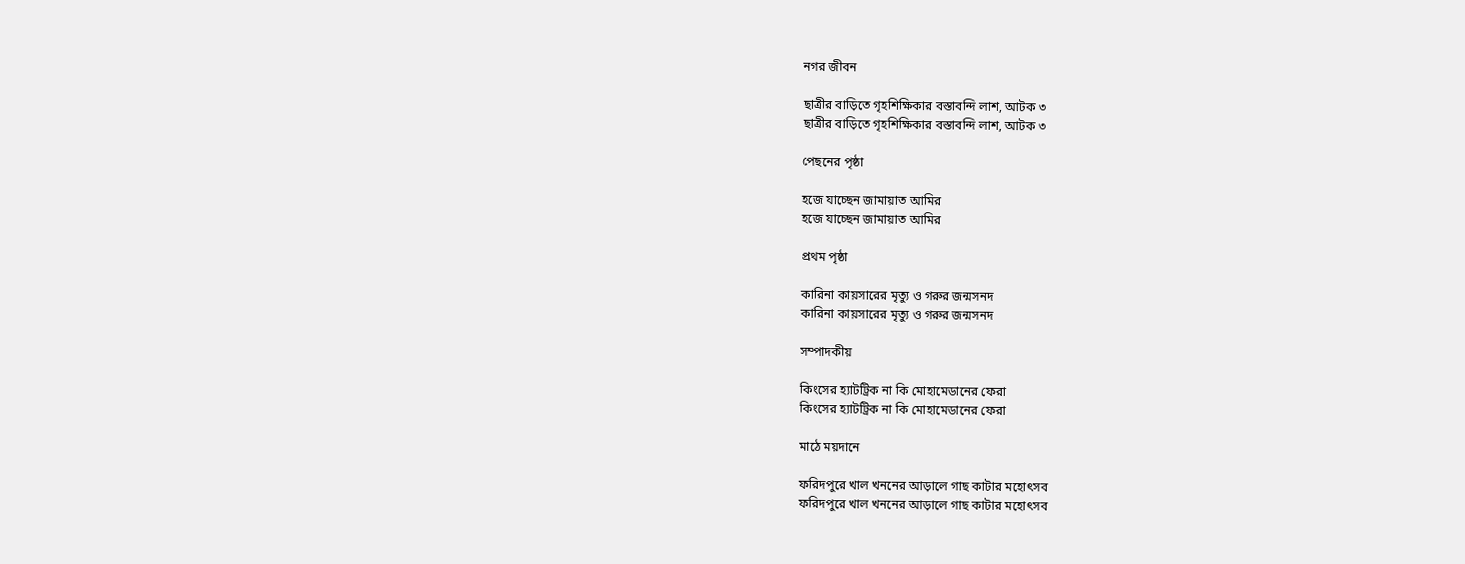নগর জীবন

ছাত্রীর বাড়িতে গৃহশিক্ষিকার বস্তাবন্দি লাশ, আটক ৩
ছাত্রীর বাড়িতে গৃহশিক্ষিকার বস্তাবন্দি লাশ, আটক ৩

পেছনের পৃষ্ঠা

হজে যাচ্ছেন জামায়াত আমির
হজে যাচ্ছেন জামায়াত আমির

প্রথম পৃষ্ঠা

কারিনা কায়সারের মৃত্যু ও গরুর জন্মসনদ
কারিনা কায়সারের মৃত্যু ও গরুর জন্মসনদ

সম্পাদকীয়

কিংসের হ্যাটট্রিক না কি মোহামেডানের ফেরা
কিংসের হ্যাটট্রিক না কি মোহামেডানের ফেরা

মাঠে ময়দানে

ফরিদপুরে খাল খননের আড়ালে গাছ কাটার মহোৎসব
ফরিদপুরে খাল খননের আড়ালে গাছ কাটার মহোৎসব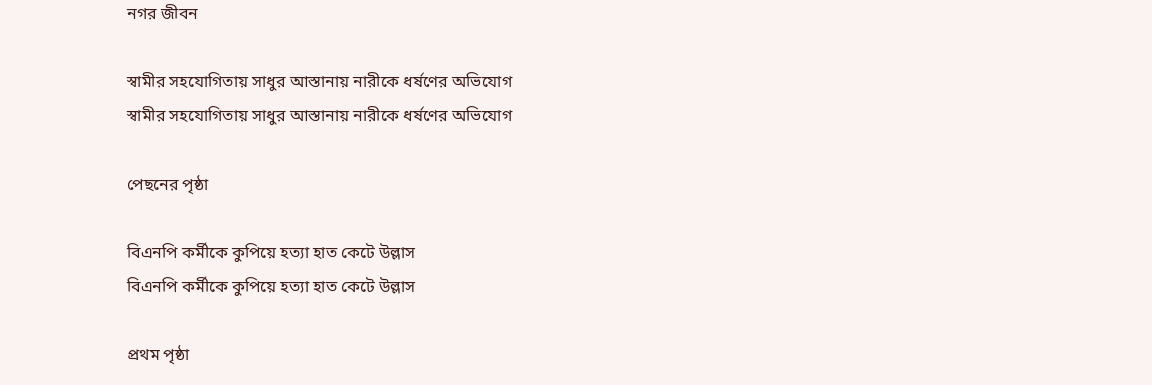নগর জীবন

স্বামীর সহযোগিতায় সাধুর আস্তানায় নারীকে ধর্ষণের অভিযোগ
স্বামীর সহযোগিতায় সাধুর আস্তানায় নারীকে ধর্ষণের অভিযোগ

পেছনের পৃষ্ঠা

বিএনপি কর্মীকে কুপিয়ে হত্যা হাত কেটে উল্লাস
বিএনপি কর্মীকে কুপিয়ে হত্যা হাত কেটে উল্লাস

প্রথম পৃষ্ঠা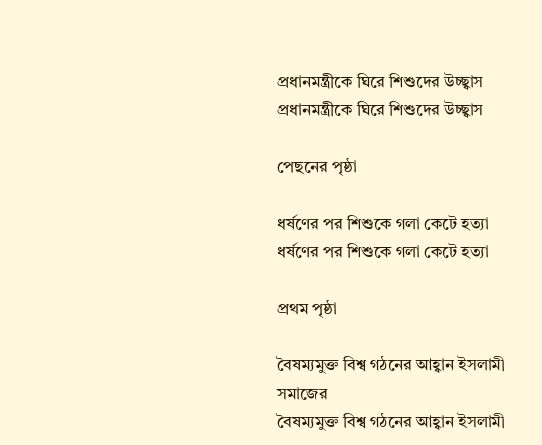প্রধানমন্ত্রীকে ঘিরে শিশুদের উচ্ছ্বাস
প্রধানমন্ত্রীকে ঘিরে শিশুদের উচ্ছ্বাস

পেছনের পৃষ্ঠা

ধর্ষণের পর শিশুকে গলা কেটে হত্যা
ধর্ষণের পর শিশুকে গলা কেটে হত্যা

প্রথম পৃষ্ঠা

বৈষম্যমুক্ত বিশ্ব গঠনের আহ্বান ইসলামী সমাজের
বৈষম্যমুক্ত বিশ্ব গঠনের আহ্বান ইসলামী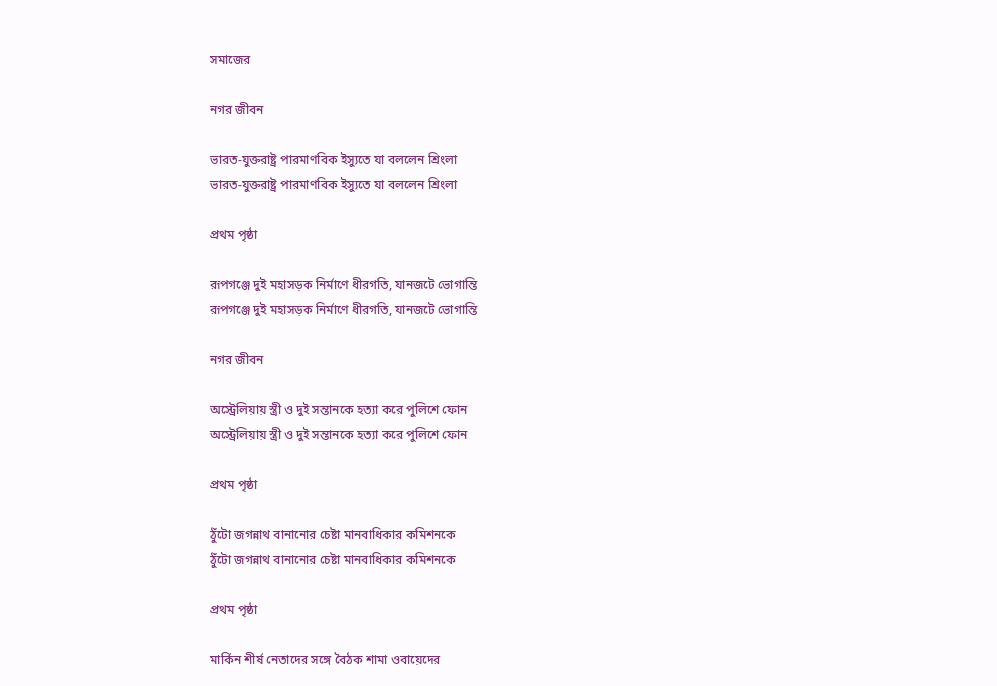সমাজের

নগর জীবন

ভারত-যুক্তরাষ্ট্র পারমাণবিক ইস্যুতে যা বললেন শ্রিংলা
ভারত-যুক্তরাষ্ট্র পারমাণবিক ইস্যুতে যা বললেন শ্রিংলা

প্রথম পৃষ্ঠা

রূপগঞ্জে দুই মহাসড়ক নির্মাণে ধীরগতি, যানজটে ভোগান্তি
রূপগঞ্জে দুই মহাসড়ক নির্মাণে ধীরগতি, যানজটে ভোগান্তি

নগর জীবন

অস্ট্রেলিয়ায় স্ত্রী ও দুই সন্তানকে হত্যা করে পুলিশে ফোন
অস্ট্রেলিয়ায় স্ত্রী ও দুই সন্তানকে হত্যা করে পুলিশে ফোন

প্রথম পৃষ্ঠা

ঠুঁটো জগন্নাথ বানানোর চেষ্টা মানবাধিকার কমিশনকে
ঠুঁটো জগন্নাথ বানানোর চেষ্টা মানবাধিকার কমিশনকে

প্রথম পৃষ্ঠা

মার্কিন শীর্ষ নেতাদের সঙ্গে বৈঠক শামা ওবায়েদের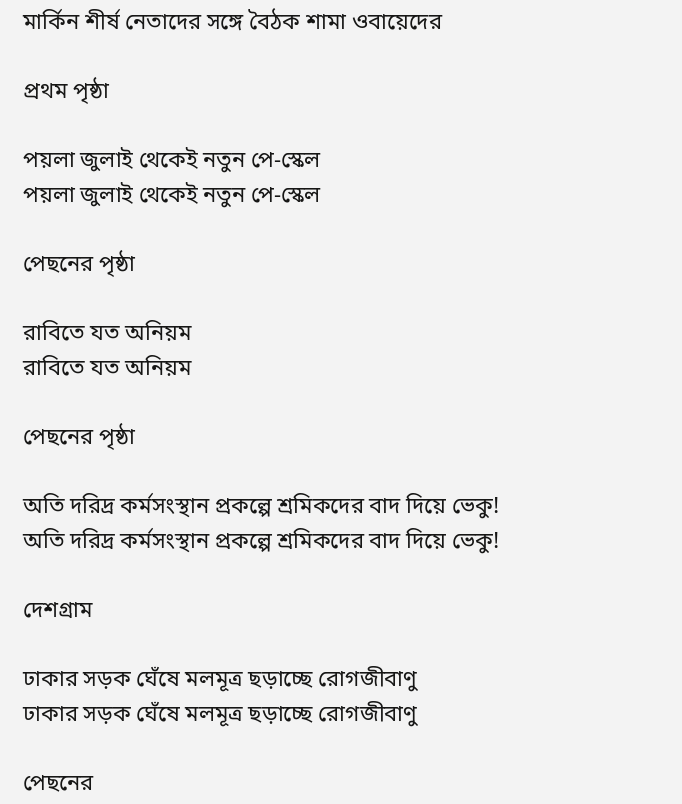মার্কিন শীর্ষ নেতাদের সঙ্গে বৈঠক শামা ওবায়েদের

প্রথম পৃষ্ঠা

পয়লা জুলাই থেকেই নতুন পে-স্কেল
পয়লা জুলাই থেকেই নতুন পে-স্কেল

পেছনের পৃষ্ঠা

রাবিতে যত অনিয়ম
রাবিতে যত অনিয়ম

পেছনের পৃষ্ঠা

অতি দরিদ্র কর্মসংস্থান প্রকল্পে শ্রমিকদের বাদ দিয়ে ভেকু!
অতি দরিদ্র কর্মসংস্থান প্রকল্পে শ্রমিকদের বাদ দিয়ে ভেকু!

দেশগ্রাম

ঢাকার সড়ক ঘেঁষে মলমূত্র ছড়াচ্ছে রোগজীবাণু
ঢাকার সড়ক ঘেঁষে মলমূত্র ছড়াচ্ছে রোগজীবাণু

পেছনের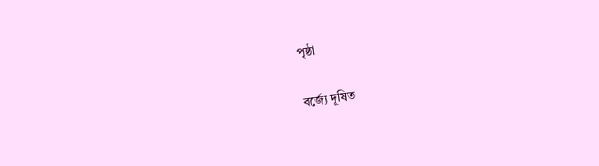পৃষ্ঠা

বর্জ্যে দূষিত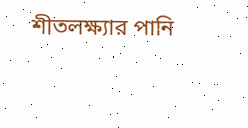শীতলক্ষ্যার পানি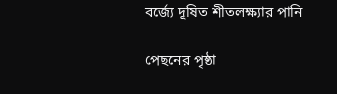বর্জ্যে দূষিত শীতলক্ষ্যার পানি

পেছনের পৃষ্ঠা